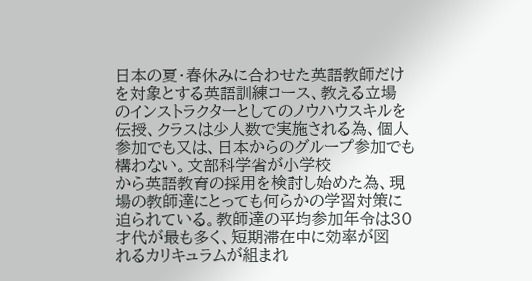日本の夏・春休みに合わせた英語教師だけを対象とする英語訓練コース、教える立場
のインストラクターとしてのノウハウスキルを伝授、クラスは少人数で実施される為、個人参加でも又は、日本からのグループ参加でも構わない。文部科学省が小学校
から英語教育の採用を検討し始めた為、現場の教師達にとっても何らかの学習対策に 迫られている。教師達の平均参加年令は30才代が最も多く、短期滞在中に効率が図
れるカリキュラムが組まれ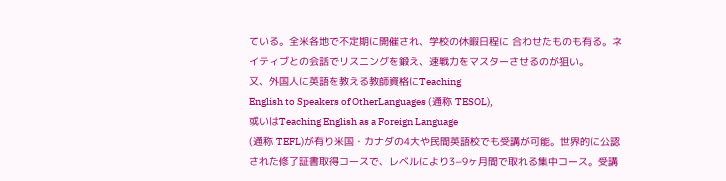ている。全米各地で不定期に開催され、学校の休暇日程に 合わせたものも有る。ネイティブとの会話でリスニングを鍛え、速戦力をマスターさせるのが狙い。
又、外国人に英語を教える教師資格にTeaching
English to Speakers of OtherLanguages (通称 TESOL),
或いはTeaching English as a Foreign Language
(通称 TEFL)が有り米国・カナダの4大や民間英語校でも受講が可能。世界的に公認された修了証書取得コースで、レベルにより3−9ヶ月間で取れる集中コース。受講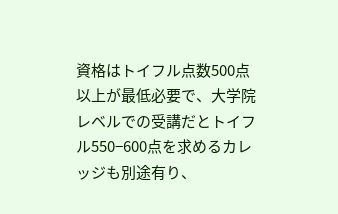資格はトイフル点数500点以上が最低必要で、大学院レベルでの受講だとトイフル550−600点を求めるカレッジも別途有り、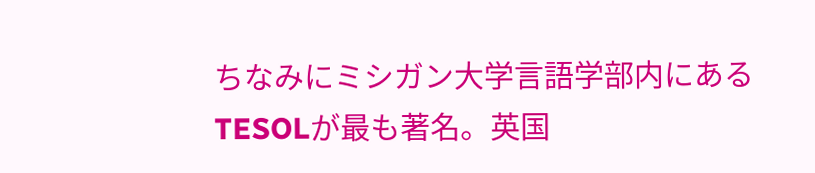ちなみにミシガン大学言語学部内にあるTESOLが最も著名。英国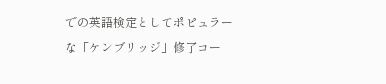での英語検定としてポピュラーな「ケンブリッジ」修了コー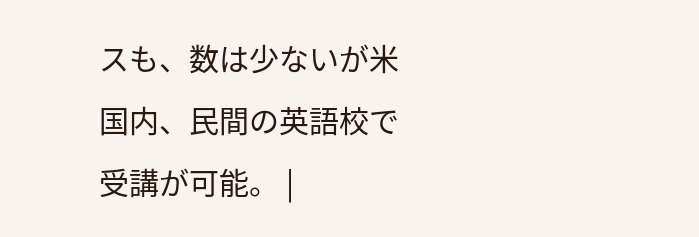スも、数は少ないが米国内、民間の英語校で受講が可能。 |